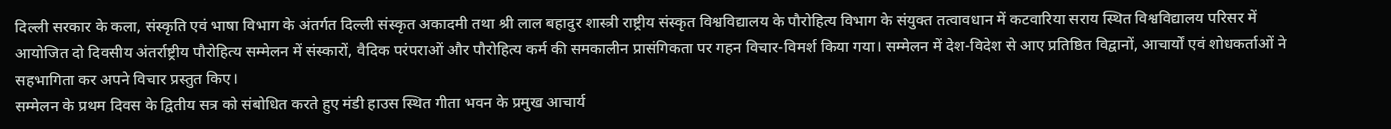दिल्ली सरकार के कला, संस्कृति एवं भाषा विभाग के अंतर्गत दिल्ली संस्कृत अकादमी तथा श्री लाल बहादुर शास्त्री राष्ट्रीय संस्कृत विश्वविद्यालय के पौरोहित्य विभाग के संयुक्त तत्वावधान में कटवारिया सराय स्थित विश्वविद्यालय परिसर में आयोजित दो दिवसीय अंतर्राष्ट्रीय पौरोहित्य सम्मेलन में संस्कारों, वैदिक परंपराओं और पौरोहित्य कर्म की समकालीन प्रासंगिकता पर गहन विचार-विमर्श किया गया। सम्मेलन में देश-विदेश से आए प्रतिष्ठित विद्वानों, आचार्यों एवं शोधकर्ताओं ने सहभागिता कर अपने विचार प्रस्तुत किए।
सम्मेलन के प्रथम दिवस के द्वितीय सत्र को संबोधित करते हुए मंडी हाउस स्थित गीता भवन के प्रमुख आचार्य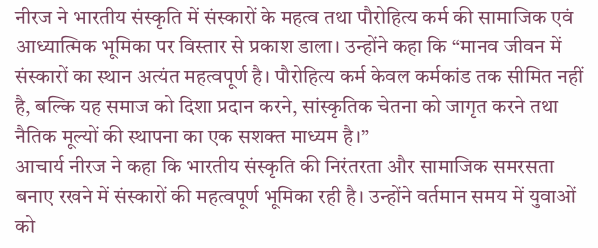नीरज ने भारतीय संस्कृति में संस्कारों के महत्व तथा पौरोहित्य कर्म की सामाजिक एवं आध्यात्मिक भूमिका पर विस्तार से प्रकाश डाला। उन्होंने कहा कि “मानव जीवन में संस्कारों का स्थान अत्यंत महत्वपूर्ण है। पौरोहित्य कर्म केवल कर्मकांड तक सीमित नहीं है, बल्कि यह समाज को दिशा प्रदान करने, सांस्कृतिक चेतना को जागृत करने तथा नैतिक मूल्यों की स्थापना का एक सशक्त माध्यम है।”
आचार्य नीरज ने कहा कि भारतीय संस्कृति की निरंतरता और सामाजिक समरसता बनाए रखने में संस्कारों की महत्वपूर्ण भूमिका रही है। उन्होंने वर्तमान समय में युवाओं को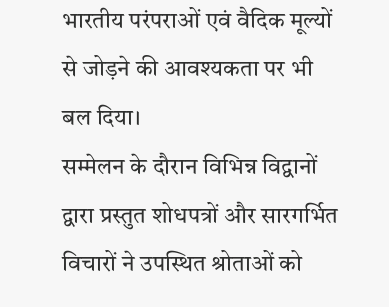भारतीय परंपराओं एवं वैदिक मूल्यों से जोड़ने की आवश्यकता पर भी बल दिया।
सम्मेलन के दौरान विभिन्न विद्वानों द्वारा प्रस्तुत शोधपत्रों और सारगर्भित विचारों ने उपस्थित श्रोताओं को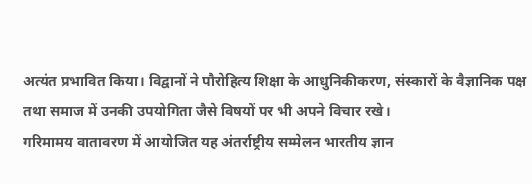अत्यंत प्रभावित किया। विद्वानों ने पौरोहित्य शिक्षा के आधुनिकीकरण, संस्कारों के वैज्ञानिक पक्ष तथा समाज में उनकी उपयोगिता जैसे विषयों पर भी अपने विचार रखे।
गरिमामय वातावरण में आयोजित यह अंतर्राष्ट्रीय सम्मेलन भारतीय ज्ञान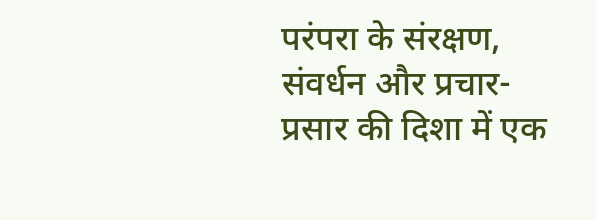परंपरा के संरक्षण, संवर्धन और प्रचार-प्रसार की दिशा में एक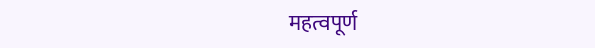महत्वपूर्ण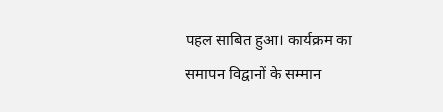पहल साबित हुआ। कार्यक्रम का समापन विद्वानों के सम्मान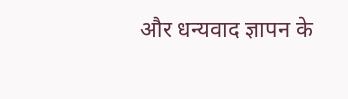और धन्यवाद ज्ञापन के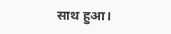साथ हुआ।